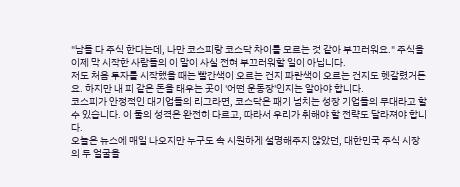"남들 다 주식 한다는데, 나만 코스피랑 코스닥 차이를 모르는 것 같아 부끄러워요." 주식을 이제 막 시작한 사람들의 이 말이 사실 전혀 부끄러워할 일이 아닙니다.
저도 처음 투자를 시작했을 때는 빨간색이 오르는 건지 파란색이 오르는 건지도 헷갈렸거든요. 하지만 내 피 같은 돈을 태우는 곳이 '어떤 운동장'인지는 알아야 합니다.
코스피가 안정적인 대기업들의 리그라면, 코스닥은 패기 넘치는 성장 기업들의 무대라고 할 수 있습니다. 이 둘의 성격은 완전히 다르고, 따라서 우리가 취해야 할 전략도 달라져야 합니다.
오늘은 뉴스에 매일 나오지만 누구도 속 시원하게 설명해주지 않았던, 대한민국 주식 시장의 두 얼굴을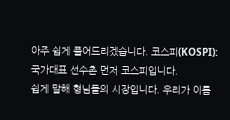아주 쉽게 풀어드리겠습니다. 코스피(KOSPI): 국가대표 선수촌 먼저 코스피입니다.
쉽게 말해 형님들의 시장입니다. 우리가 이름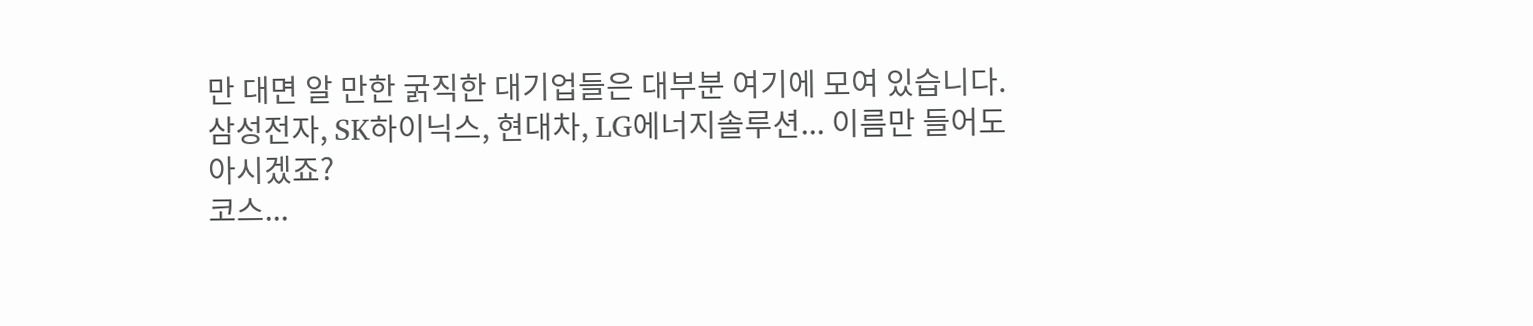만 대면 알 만한 굵직한 대기업들은 대부분 여기에 모여 있습니다.
삼성전자, SK하이닉스, 현대차, LG에너지솔루션... 이름만 들어도 아시겠죠?
코스...